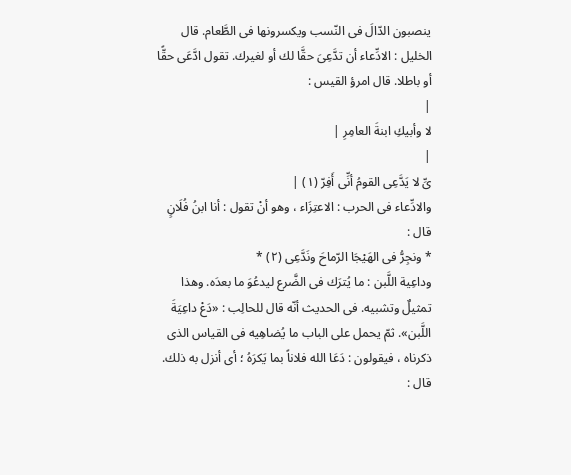ينصبون الدّالَ فى النّسب ويكسرونها فى الطَّعام. قال الخليل : الادِّعاء أن تدَّعِىَ حقَّا لك أو لغيرك. تقول ادَّعَى حقًّا أو باطلا. قال امرؤ القيس :
|
لا وأبيكِ ابنةَ العامِرِ |
|
ىِّ لا يَدَّعِى القومُ أنِّى أَفِرّ (١) |
والادِّعاء فى الحرب : الاعتِزَاء ، وهو أنْ تقول : أنا ابنُ فُلَانٍ قال :
* ونجِرُّ فى الهَيْجَا الرّماحَ ونَدَّعِى (٢) *
وداعِية اللَّبن : ما يُترَك فى الضَّرع ليدعُوَ ما بعدَه. وهذا تمثيلٌ وتشبيه. فى الحديث أنّه قال للحالِب : «دَعْ داعِيَةَ اللَّبن». ثمّ يحمل على الباب ما يُضاهِيه فى القياس الذى ذكرناه ، فيقولون : دَعَا الله فلاناً بما يَكرَهُ ؛ أى أنزل به ذلك. قال :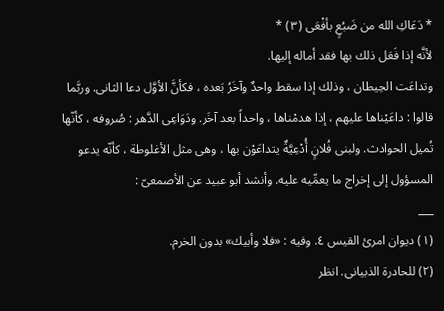* دَعَاكِ الله من ضَبُعٍ بأفْعَى (٣) *
لأنَّه إذا فَعَل ذلك بها فقد أماله إليها.
وتداعَت الحِيطان ، وذلك إذا سقط واحدٌ وآخَرُ بَعده ، فكأنَّ الأوَّل دعا الثانى. وربَّما قالوا : داعَيْناها عليهم ، إذا هدمْناها ، واحداً بعد آخَر. ودَوَاعِى الدَّهر : صُروفه ، كأنّها تُميل الحوادث. ولبنى فُلانٍ أُدْعِيَّةٌ يتداعَوْن بها ، وهى مثل الأغلوطة ، كأنّه يدعو المسؤول إلى إخراج ما يعمِّيه عليه. وأنشد أبو عبيد عن الأصمعىّ :
___
(١) ديوان امرئ القيس ٤. وفيه : «فلا وأبيك» بدون الخرم.
(٢) للحادرة الذبيانى. انظر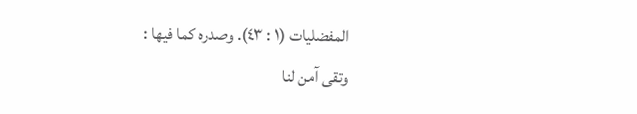المفضليات (١ : ٤٣). وصدره كما فيها :
وتقى آمن لنا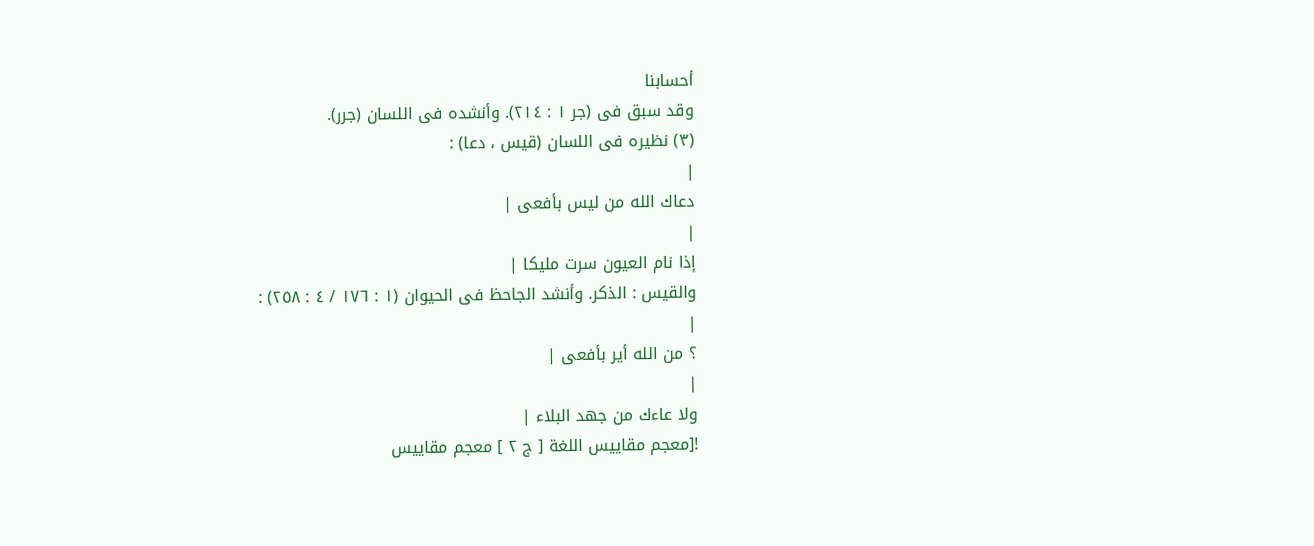أحسابنا
وقد سبق فى (جر ١ : ٢١٤). وأنشده فى اللسان (جرر).
(٣) نظيره فى اللسان (قيس ، دعا) :
|
دعاك الله من ليس بأفعى |
|
إذا نام العيون سرت مليكا |
والقيس : الذكر. وأنشد الجاحظ فى الحيوان (١ : ١٧٦ / ٤ : ٢٥٨) :
|
؟ من الله أير بأفعى |
|
ولا عاءك من جهد البلاء |
![معجم مقاييس اللغة [ ج ٢ ] معجم مقاييس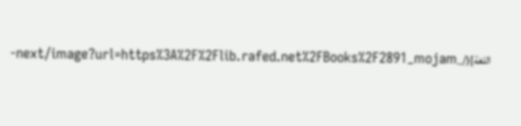اللغة](/_next/image?url=https%3A%2F%2Flib.rafed.net%2FBooks%2F2891_mojam-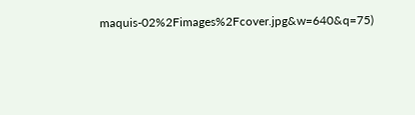maquis-02%2Fimages%2Fcover.jpg&w=640&q=75)